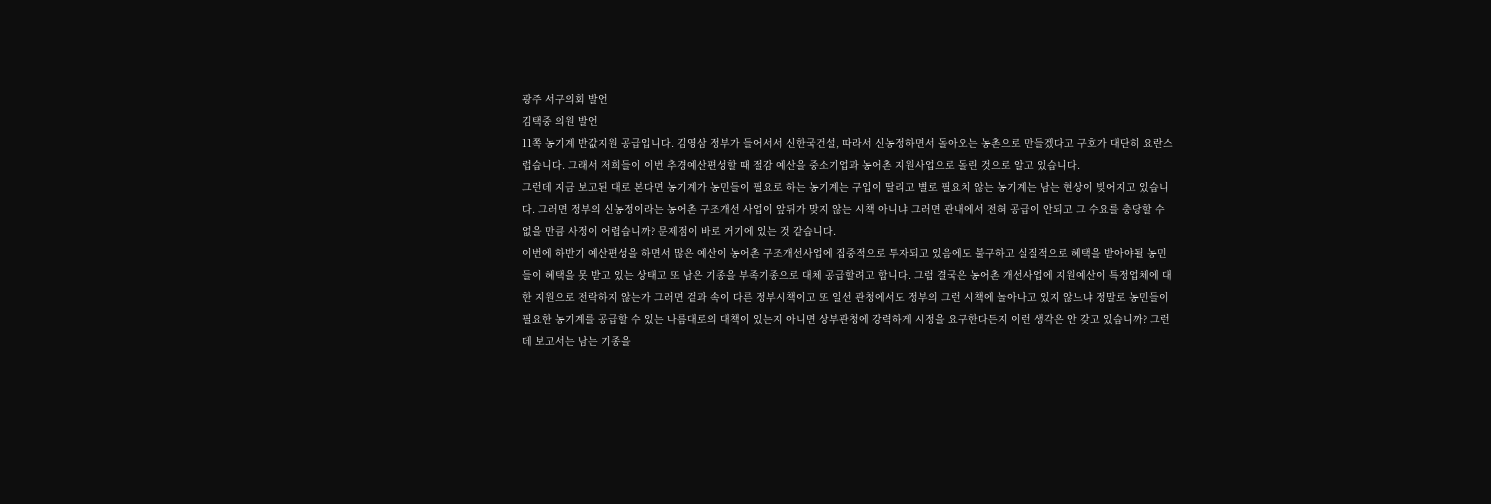광주 서구의회 발언
김택중 의원 발언
11쪽 농기계 반값지원 공급입니다. 김영삼 정부가 들어서서 신한국건설, 따라서 신농정하면서 돌아오는 농촌으로 만들겠다고 구호가 대단히 요란스럽습니다. 그래서 저희들이 이번 추경예산편성할 때 절감 예산을 중소기업과 농어촌 지원사업으로 돌린 것으로 알고 있습니다.
그런데 지금 보고된 대로 본다면 농기계가 농민들이 필요로 하는 농기계는 구입이 딸리고 별로 필요치 않는 농기계는 남는 현상이 빚어지고 있습니다. 그러면 정부의 신농정이라는 농어촌 구조개선 사업이 앞뒤가 맞지 않는 시책 아니냐 그러면 관내에서 전혀 공급이 안되고 그 수요를 충당할 수 없을 만큼 사정이 어렵습니까? 문제점이 바로 거기에 있는 것 같습니다.
이번에 하반기 예산편성을 하면서 많은 예산이 농어촌 구조개선사업에 집중적으로 투자되고 있음에도 불구하고 실질적으로 혜택을 받아야될 농민들이 혜택을 못 받고 있는 상태고 또 남은 기종을 부족기종으로 대체 공급할려고 합니다. 그럼 결국은 농어촌 개선사업에 지원예산이 특정업체에 대한 지원으로 전락하지 않는가 그러면 겉과 속이 다른 정부시책이고 또 일선 관청에서도 정부의 그런 시책에 놀아나고 있지 않느냐 정말로 농민들이 필요한 농기계를 공급할 수 있는 나름대로의 대책이 있는지 아니면 상부관청에 강력하게 시정을 요구한다든지 이런 생각은 안 갖고 있습니까? 그런데 보고서는 남는 기종을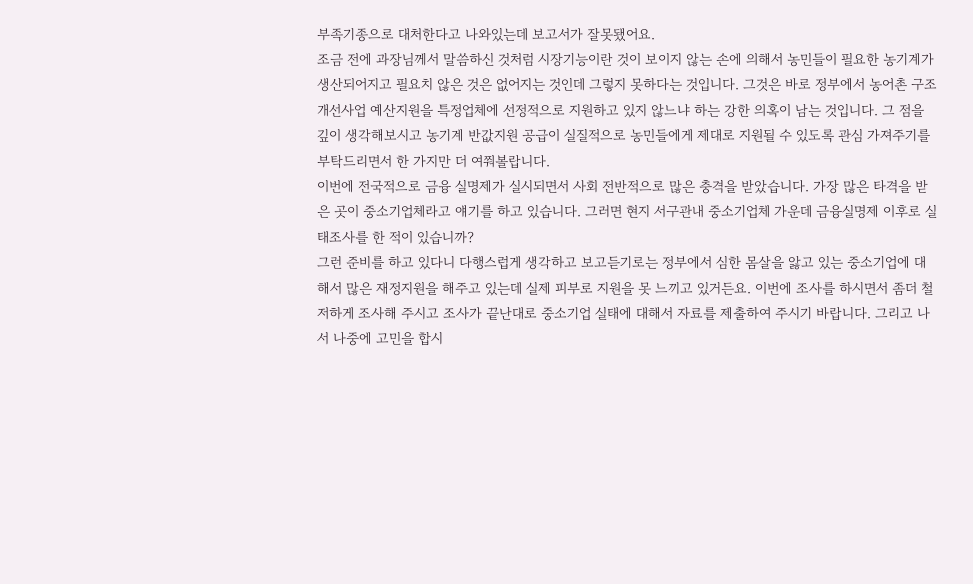부족기종으로 대처한다고 나와있는데 보고서가 잘못됐어요.
조금 전에 과장님께서 말씀하신 것처럼 시장기능이란 것이 보이지 않는 손에 의해서 농민들이 필요한 농기계가 생산되어지고 필요치 않은 것은 없어지는 것인데 그렇지 못하다는 것입니다. 그것은 바로 정부에서 농어촌 구조개선사업 예산지원을 특정업체에 선정적으로 지원하고 있지 않느냐 하는 강한 의혹이 남는 것입니다. 그 점을 깊이 생각해보시고 농기계 반값지원 공급이 실질적으로 농민들에게 제대로 지원될 수 있도록 관심 가져주기를 부탁드리면서 한 가지만 더 여쭤볼랍니다.
이번에 전국적으로 금융 실명제가 실시되면서 사회 전반적으로 많은 충격을 받았습니다. 가장 많은 타격을 받은 곳이 중소기업체라고 얘기를 하고 있습니다. 그러면 현지 서구관내 중소기업체 가운데 금융실명제 이후로 실태조사를 한 적이 있습니까?
그런 준비를 하고 있다니 다행스럽게 생각하고 보고듣기로는 정부에서 심한 몸살을 앓고 있는 중소기업에 대해서 많은 재정지원을 해주고 있는데 실제 피부로 지원을 못 느끼고 있거든요. 이번에 조사를 하시면서 좀더 철저하게 조사해 주시고 조사가 끝난대로 중소기업 실태에 대해서 자료를 제출하여 주시기 바랍니다. 그리고 나서 나중에 고민을 합시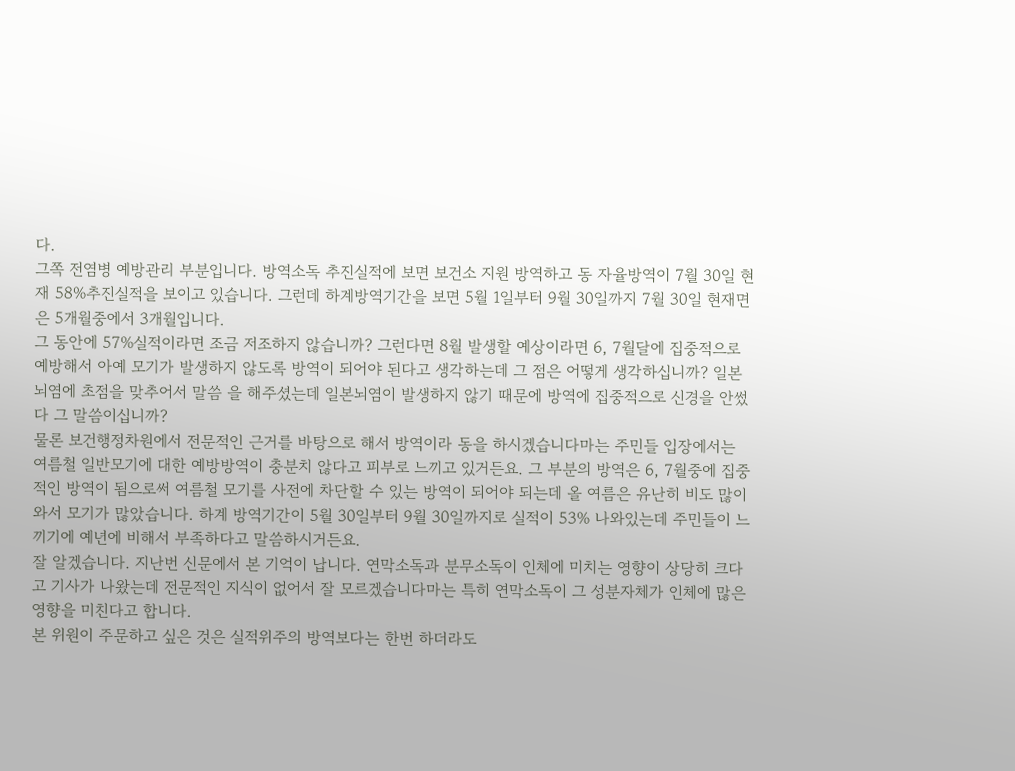다.
그쪽 전염병 예방관리 부분입니다. 방역소독 추진실적에 보면 보건소 지원 방역하고 동 자율방역이 7월 30일 현재 58%추진실적을 보이고 있습니다. 그런데 하계방역기간을 보면 5월 1일부터 9월 30일까지 7월 30일 현재면은 5개월중에서 3개월입니다.
그 동안에 57%실적이라면 조금 저조하지 않습니까? 그런다면 8월 발생할 예상이라면 6, 7월달에 집중적으로 예방해서 아예 모기가 발생하지 않도록 방역이 되어야 된다고 생각하는데 그 점은 어떻게 생각하십니까? 일본뇌염에 초점을 맞추어서 말씀 을 해주셨는데 일본뇌염이 발생하지 않기 때문에 방역에 집중적으로 신경을 안썼다 그 말씀이십니까?
물론 보건행정차원에서 전문적인 근거를 바탕으로 해서 방역이라 동을 하시겠습니다마는 주민들 입장에서는 여름철 일반모기에 대한 예방방역이 충분치 않다고 피부로 느끼고 있거든요. 그 부분의 방역은 6, 7월중에 집중적인 방역이 됨으로써 여름철 모기를 사전에 차단할 수 있는 방역이 되어야 되는데 올 여름은 유난히 비도 많이 와서 모기가 많았습니다. 하계 방역기간이 5월 30일부터 9월 30일까지로 실적이 53% 나와있는데 주민들이 느끼기에 예년에 비해서 부족하다고 말씀하시거든요.
잘 알겠습니다. 지난번 신문에서 본 기억이 납니다. 연막소독과 분무소독이 인체에 미치는 영향이 상당히 크다고 기사가 나왔는데 전문적인 지식이 없어서 잘 모르겠습니다마는 특히 연막소독이 그 성분자체가 인체에 많은 영향을 미친다고 합니다.
본 위원이 주문하고 싶은 것은 실적위주의 방역보다는 한번 하더라도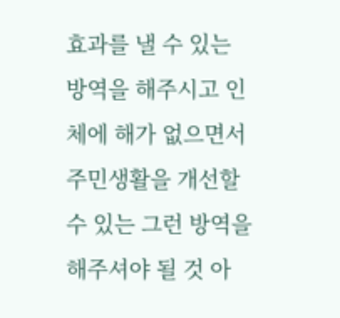효과를 낼 수 있는 방역을 해주시고 인체에 해가 없으면서 주민생활을 개선할 수 있는 그런 방역을 해주셔야 될 것 아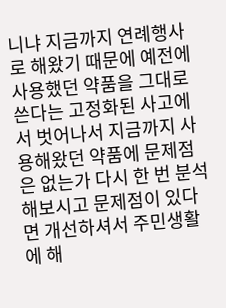니냐 지금까지 연례행사로 해왔기 때문에 예전에 사용했던 약품을 그대로 쓴다는 고정화된 사고에서 벗어나서 지금까지 사용해왔던 약품에 문제점은 없는가 다시 한 번 분석해보시고 문제점이 있다면 개선하셔서 주민생활에 해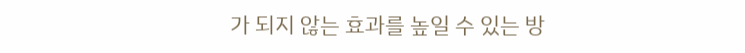가 되지 않는 효과를 높일 수 있는 방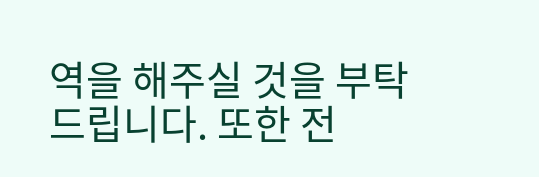역을 해주실 것을 부탁드립니다. 또한 전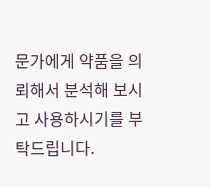문가에게 약품을 의뢰해서 분석해 보시고 사용하시기를 부탁드립니다.